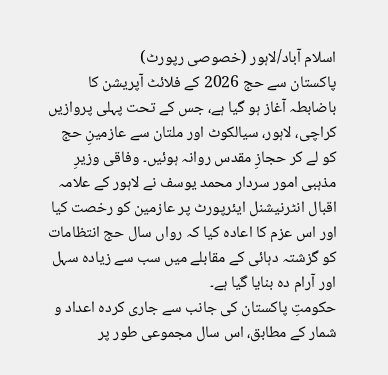اسلام آباد/لاہور (خصوصی رپورٹ)
پاکستان سے حج 2026 کے فلائٹ آپریشن کا باضابطہ آغاز ہو گیا ہے، جس کے تحت پہلی پروازیں کراچی، لاہور، سیالکوٹ اور ملتان سے عازمینِ حج کو لے کر حجازِ مقدس روانہ ہوئیں۔ وفاقی وزیرِ مذہبی امور سردار محمد یوسف نے لاہور کے علامہ اقبال انٹرنیشنل ایئرپورٹ پر عازمین کو رخصت کیا اور اس عزم کا اعادہ کیا کہ رواں سال حج انتظامات کو گزشتہ دہائی کے مقابلے میں سب سے زیادہ سہل اور آرام دہ بنایا گیا ہے۔
حکومتِ پاکستان کی جانب سے جاری کردہ اعداد و شمار کے مطابق، اس سال مجموعی طور پر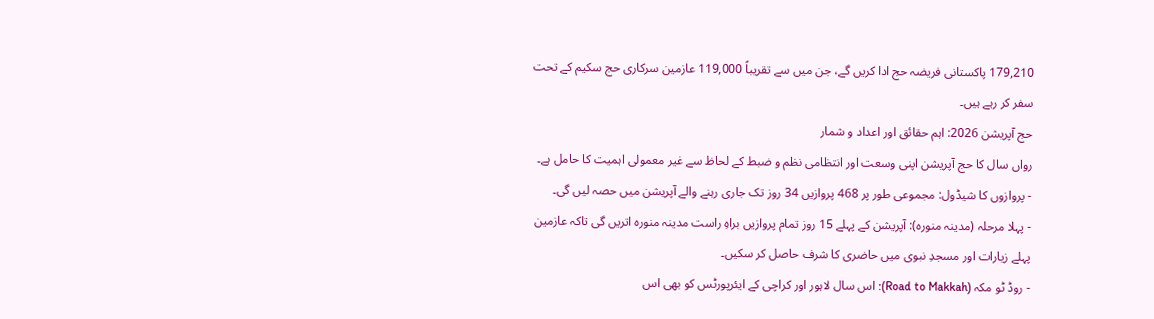179,210 پاکستانی فریضہ حج ادا کریں گے، جن میں سے تقریباً 119,000 عازمین سرکاری حج سکیم کے تحت سفر کر رہے ہیں۔
حج آپریشن 2026: اہم حقائق اور اعداد و شمار
رواں سال کا حج آپریشن اپنی وسعت اور انتظامی نظم و ضبط کے لحاظ سے غیر معمولی اہمیت کا حامل ہے۔
- پروازوں کا شیڈول: مجموعی طور پر 468 پروازیں 34 روز تک جاری رہنے والے آپریشن میں حصہ لیں گی۔
- پہلا مرحلہ (مدینہ منورہ): آپریشن کے پہلے 15 روز تمام پروازیں براہِ راست مدینہ منورہ اتریں گی تاکہ عازمین پہلے زیارات اور مسجدِ نبوی میں حاضری کا شرف حاصل کر سکیں۔
- روڈ ٹو مکہ (Road to Makkah): اس سال لاہور اور کراچی کے ایئرپورٹس کو بھی اس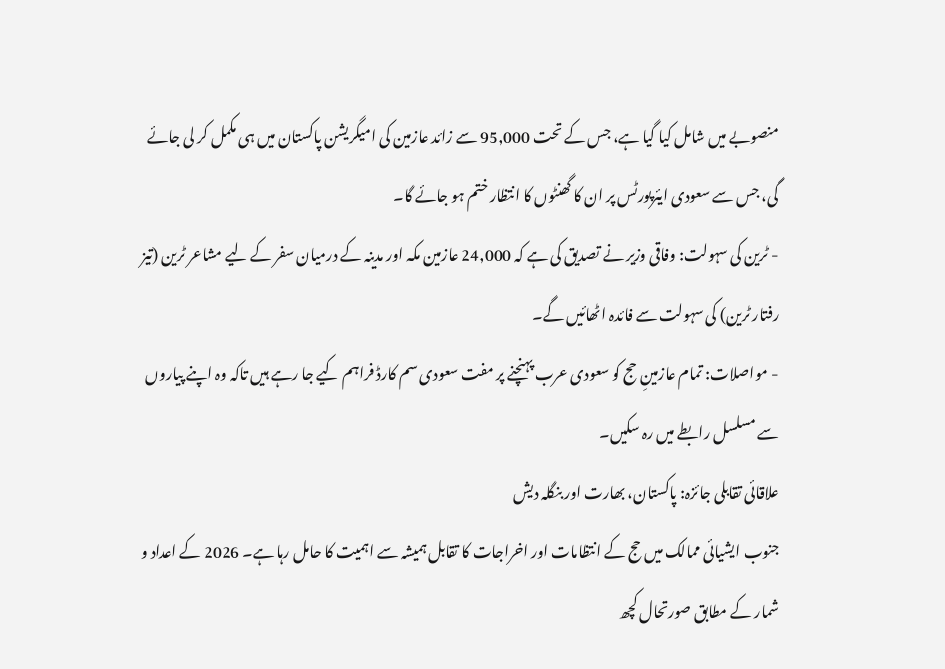منصوبے میں شامل کیا گیا ہے، جس کے تحت 95,000 سے زائد عازمین کی امیگریشن پاکستان میں ہی مکمل کر لی جائے گی، جس سے سعودی ایئرپورٹس پر ان کا گھنٹوں کا انتظار ختم ہو جائے گا۔
- ٹرین کی سہولت: وفاقی وزیر نے تصدیق کی ہے کہ 24,000 عازمین مکہ اور مدینہ کے درمیان سفر کے لیے مشاعر ٹرین (تیز رفتار ٹرین) کی سہولت سے فائدہ اٹھائیں گے۔
- مواصلات: تمام عازمینِ حج کو سعودی عرب پہنچنے پر مفت سعودی سم کارڈ فراہم کیے جا رہے ہیں تاکہ وہ اپنے پیاروں سے مسلسل رابطے میں رہ سکیں۔
علاقائی تقابلی جائزہ: پاکستان، بھارت اور بنگلہ دیش
جنوب ایشیائی ممالک میں حج کے انتظامات اور اخراجات کا تقابل ہمیشہ سے اہمیت کا حامل رہا ہے۔ 2026 کے اعداد و شمار کے مطابق صورتحال کچھ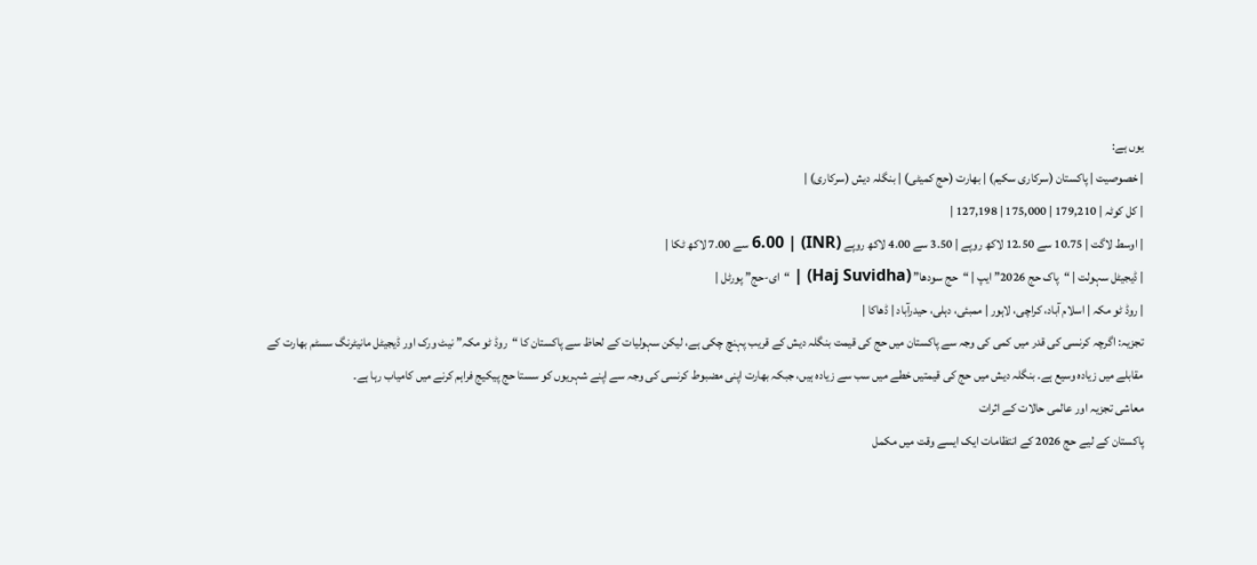یوں ہے:
| خصوصیت | پاکستان (سرکاری سکیم) | بھارت (حج کمیٹی) | بنگلہ دیش (سرکاری) |
| کل کوٹہ | 179,210 | 175,000 | 127,198 |
| اوسط لاگت | 10.75 سے 12.50 لاکھ روپے | 3.50 سے 4.00 لاکھ روپے (INR) | 6.00 سے 7.00 لاکھ ٹکا |
| ڈیجیٹل سہولت | “پاک حج 2026” ایپ | “حج سودھا” (Haj Suvidha) | “ای-حج” پورٹل |
| روڈ ٹو مکہ | اسلام آباد، کراچی، لاہور | ممبئی، دہلی، حیدرآباد | ڈھاکا |
تجزیہ: اگرچہ کرنسی کی قدر میں کمی کی وجہ سے پاکستان میں حج کی قیمت بنگلہ دیش کے قریب پہنچ چکی ہے، لیکن سہولیات کے لحاظ سے پاکستان کا “روڈ ٹو مکہ” نیٹ ورک اور ڈیجیٹل مانیٹرنگ سسٹم بھارت کے مقابلے میں زیادہ وسیع ہے۔ بنگلہ دیش میں حج کی قیمتیں خطے میں سب سے زیادہ ہیں، جبکہ بھارت اپنی مضبوط کرنسی کی وجہ سے اپنے شہریوں کو سستا حج پیکیج فراہم کرنے میں کامیاب رہا ہے۔
معاشی تجزیہ اور عالمی حالات کے اثرات
پاکستان کے لیے حج 2026 کے انتظامات ایک ایسے وقت میں مکمل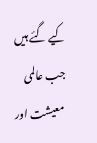کیے گئے ہیں جب عالمی معیشت اور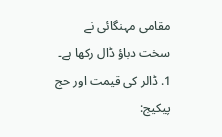مقامی مہنگائی نے سخت دباؤ ڈال رکھا ہے۔
1. ڈالر کی قیمت اور حج پیکیج: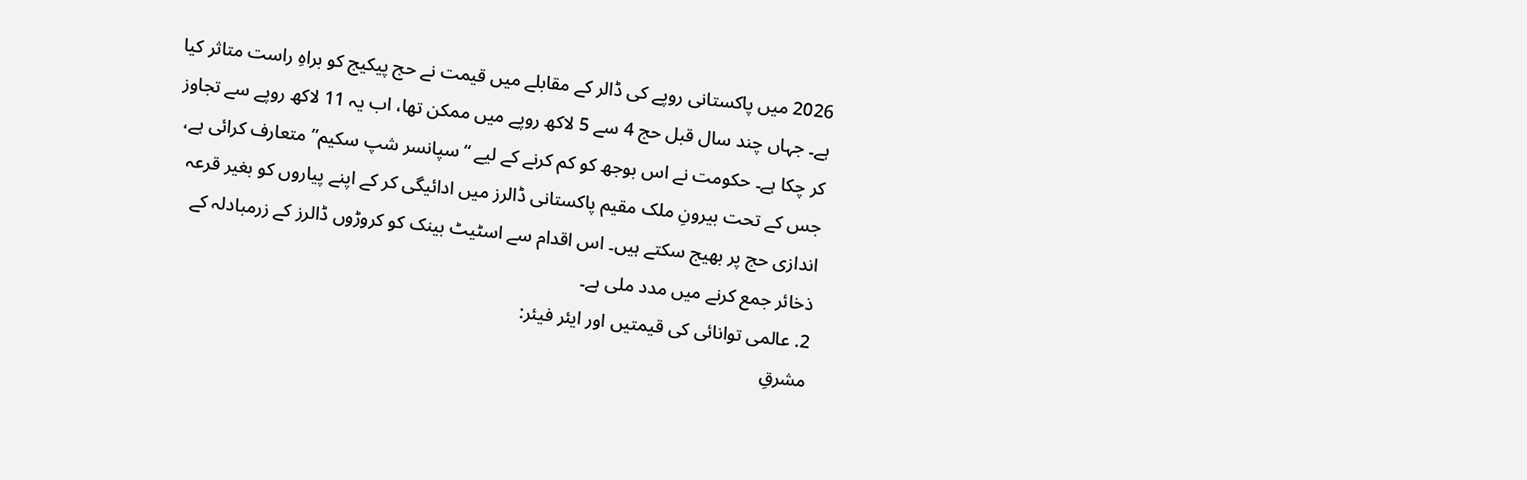2026 میں پاکستانی روپے کی ڈالر کے مقابلے میں قیمت نے حج پیکیج کو براہِ راست متاثر کیا ہے۔ جہاں چند سال قبل حج 4 سے 5 لاکھ روپے میں ممکن تھا، اب یہ 11 لاکھ روپے سے تجاوز کر چکا ہے۔ حکومت نے اس بوجھ کو کم کرنے کے لیے “سپانسر شپ سکیم” متعارف کرائی ہے، جس کے تحت بیرونِ ملک مقیم پاکستانی ڈالرز میں ادائیگی کر کے اپنے پیاروں کو بغیر قرعہ اندازی حج پر بھیج سکتے ہیں۔ اس اقدام سے اسٹیٹ بینک کو کروڑوں ڈالرز کے زرمبادلہ کے ذخائر جمع کرنے میں مدد ملی ہے۔
2. عالمی توانائی کی قیمتیں اور ایئر فیئر:
مشرقِ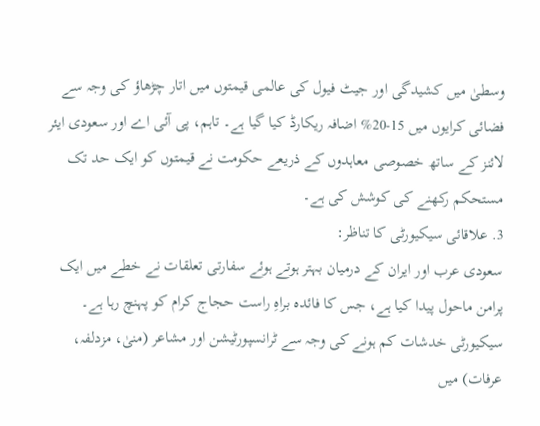وسطیٰ میں کشیدگی اور جیٹ فیول کی عالمی قیمتوں میں اتار چڑھاؤ کی وجہ سے فضائی کرایوں میں 15-20% اضافہ ریکارڈ کیا گیا ہے۔ تاہم، پی آئی اے اور سعودی ایئر لائنز کے ساتھ خصوصی معاہدوں کے ذریعے حکومت نے قیمتوں کو ایک حد تک مستحکم رکھنے کی کوشش کی ہے۔
3. علاقائی سیکیورٹی کا تناظر:
سعودی عرب اور ایران کے درمیان بہتر ہوتے ہوئے سفارتی تعلقات نے خطے میں ایک پرامن ماحول پیدا کیا ہے، جس کا فائدہ براہِ راست حجاج کرام کو پہنچ رہا ہے۔ سیکیورٹی خدشات کم ہونے کی وجہ سے ٹرانسپورٹیشن اور مشاعر (منیٰ، مزدلفہ، عرفات) میں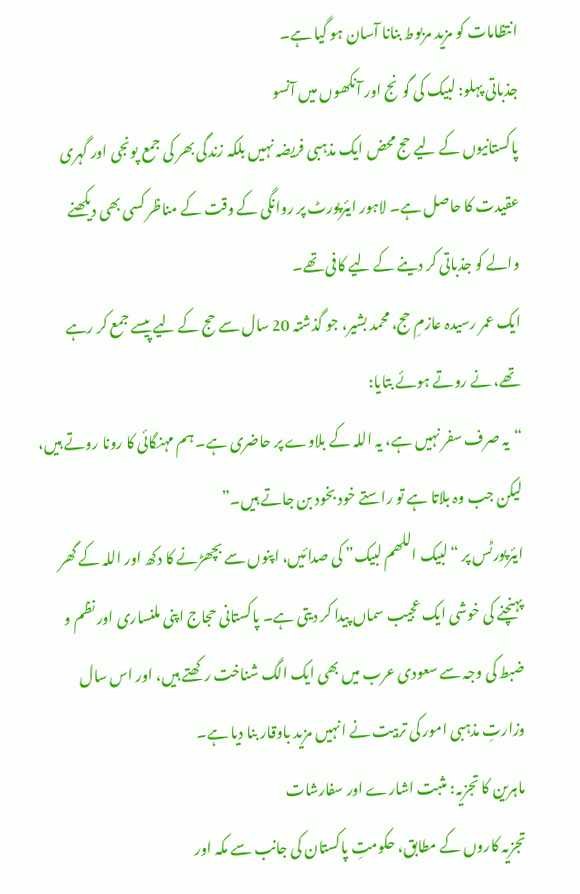انتظامات کو مزید مربوط بنانا آسان ہو گیا ہے۔
جذباتی پہلو: لبیک کی گونج اور آنکھوں میں آنسو
پاکستانیوں کے لیے حج محض ایک مذہبی فریضہ نہیں بلکہ زندگی بھر کی جمع پونجی اور گہری عقیدت کا حاصل ہے۔ لاہور ایئرپورٹ پر روانگی کے وقت کے مناظر کسی بھی دیکھنے والے کو جذباتی کر دینے کے لیے کافی تھے۔
ایک عمر رسیدہ عازمِ حج، محمد بشیر، جو گذشتہ 20 سال سے حج کے لیے پیسے جمع کر رہے تھے، نے روتے ہوئے بتایا:
“یہ صرف سفر نہیں ہے، یہ اللہ کے بلاوے پر حاضری ہے۔ ہم مہنگائی کا رونا روتے ہیں، لیکن جب وہ بلاتا ہے تو راستے خود بخود بن جاتے ہیں۔”
ایئرپورٹس پر “لبیک اللھم لبیک” کی صدائیں، اپنوں سے بچھڑنے کا دکھ اور اللہ کے گھر پہنچنے کی خوشی ایک عجیب سماں پیدا کر دیتی ہے۔ پاکستانی حجاج اپنی ملنساری اور نظم و ضبط کی وجہ سے سعودی عرب میں بھی ایک الگ شناخت رکھتے ہیں، اور اس سال وزارتِ مذہبی امور کی تربیت نے انہیں مزید باوقار بنا دیا ہے۔
ماہرین کا تجزیہ: مثبت اشارے اور سفارشات
تجزیہ کاروں کے مطابق، حکومتِ پاکستان کی جانب سے مکہ اور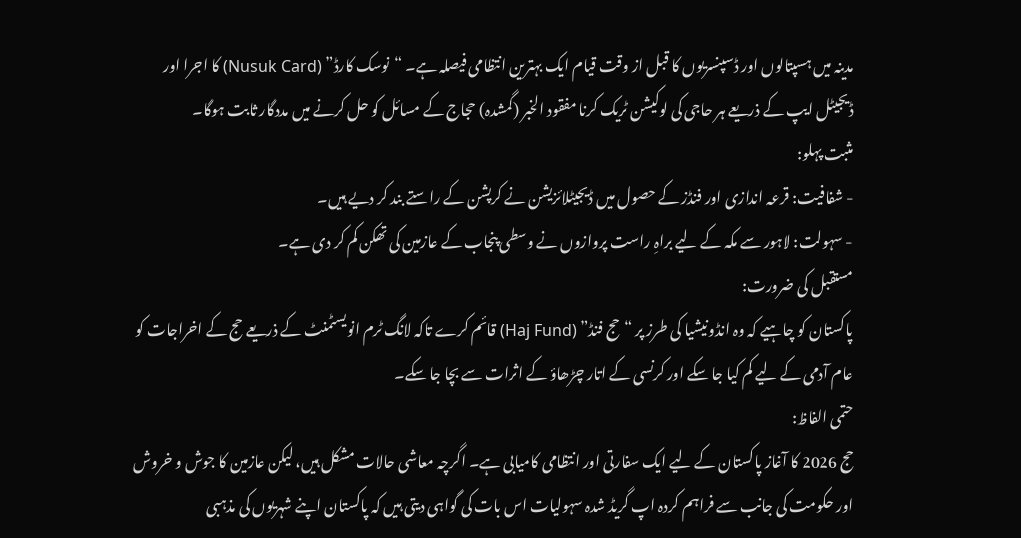مدینہ میں ہسپتالوں اور ڈسپنسریوں کا قبل از وقت قیام ایک بہترین انتظامی فیصلہ ہے۔ “نوسک کارڈ” (Nusuk Card) کا اجرا اور ڈیجیٹل ایپ کے ذریعے ہر حاجی کی لوکیشن ٹریک کرنا مفقود الخبر (گمشدہ) حجاج کے مسائل کو حل کرنے میں مددگار ثابت ہوگا۔
مثبت پہلو:
- شفافیت: قرعہ اندازی اور فنڈز کے حصول میں ڈیجیٹلائزیشن نے کرپشن کے راستے بند کر دیے ہیں۔
- سہولت: لاہور سے مکہ کے لیے براہِ راست پروازوں نے وسطی پنجاب کے عازمین کی تھکن کم کر دی ہے۔
مستقبل کی ضرورت:
پاکستان کو چاہیے کہ وہ انڈونیشیا کی طرز پر “حج فنڈ” (Haj Fund) قائم کرے تاکہ لانگ ٹرم انویسٹمنٹ کے ذریعے حج کے اخراجات کو عام آدمی کے لیے کم کیا جا سکے اور کرنسی کے اتار چڑھاؤ کے اثرات سے بچا جا سکے۔
حتمی الفاظ:
حج 2026 کا آغاز پاکستان کے لیے ایک سفارتی اور انتظامی کامیابی ہے۔ اگرچہ معاشی حالات مشکل ہیں، لیکن عازمین کا جوش و خروش اور حکومت کی جانب سے فراہم کردہ اپ گریڈ شدہ سہولیات اس بات کی گواہی دیتی ہیں کہ پاکستان اپنے شہریوں کی مذہبی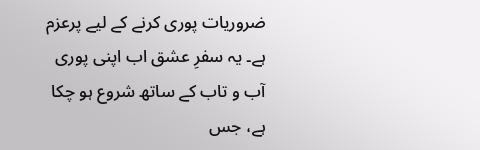ضروریات پوری کرنے کے لیے پرعزم ہے۔ یہ سفرِ عشق اب اپنی پوری آب و تاب کے ساتھ شروع ہو چکا ہے، جس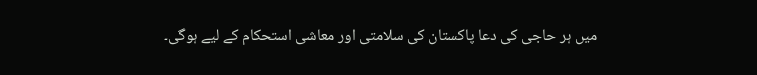میں ہر حاجی کی دعا پاکستان کی سلامتی اور معاشی استحکام کے لیے ہوگی۔